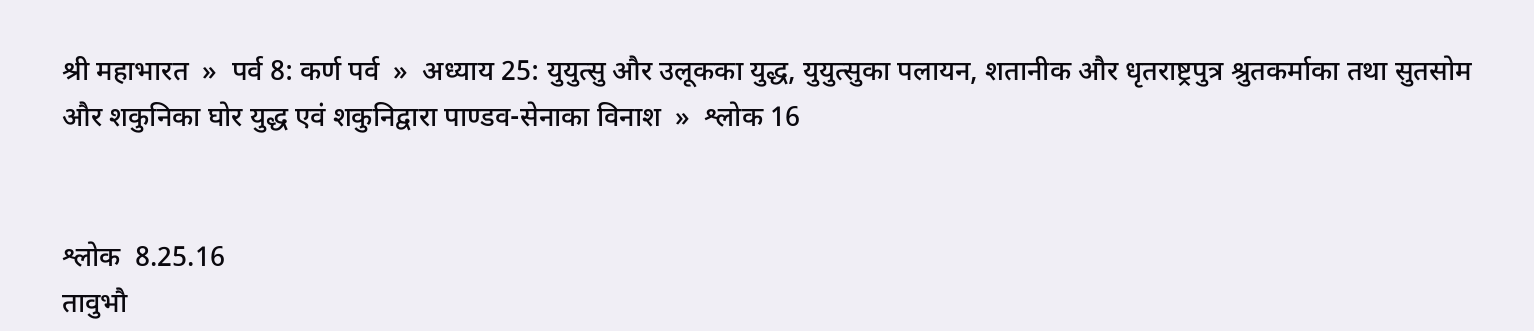श्री महाभारत  »  पर्व 8: कर्ण पर्व  »  अध्याय 25: युयुत्सु और उलूकका युद्ध, युयुत्सुका पलायन, शतानीक और धृतराष्ट्रपुत्र श्रुतकर्माका तथा सुतसोम और शकुनिका घोर युद्ध एवं शकुनिद्वारा पाण्डव-सेनाका विनाश  »  श्लोक 16


श्लोक  8.25.16
तावुभौ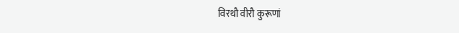विरथौ वीरौ कुरूणां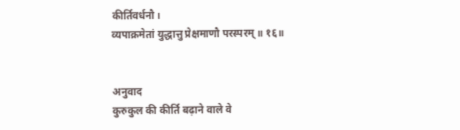कीर्तिवर्धनौ।
व्यपाक्रमेतां युद्धात्तु प्रेक्षमाणौ परस्परम्॥ १६॥


अनुवाद
कुरुकुल की कीर्ति बढ़ाने वाले वे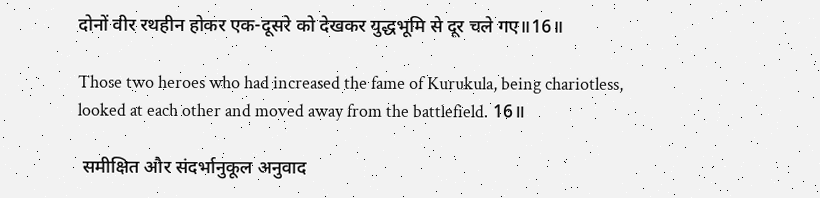दोनों वीर रथहीन होकर एक-दूसरे को देखकर युद्धभूमि से दूर चले गए॥16॥

Those two heroes who had increased the fame of Kurukula, being chariotless, looked at each other and moved away from the battlefield. 16॥

 समीक्षित और संदर्भानुकूल अनुवाद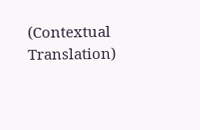(Contextual Translation)